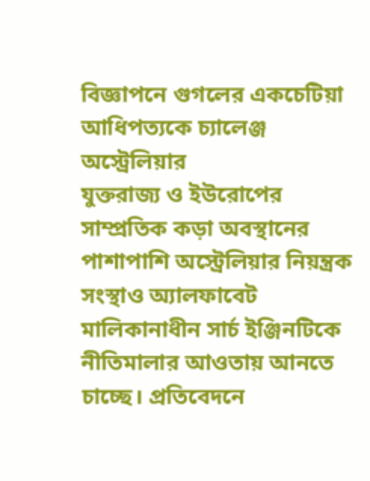বিজ্ঞাপনে গুগলের একচেটিয়া আধিপত্যকে চ্যালেঞ্জ অস্ট্রেলিয়ার
যুক্তরাজ্য ও ইউরোপের সাম্প্রতিক কড়া অবস্থানের পাশাপাশি অস্ট্রেলিয়ার নিয়ন্ত্রক সংস্থাও অ্যালফাবেট মালিকানাধীন সার্চ ইঞ্জিনটিকে নীতিমালার আওতায় আনতে চাচ্ছে। প্রতিবেদনে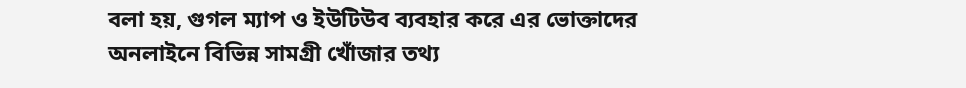বলা হয়, গুগল ম্যাপ ও ইউটিউব ব্যবহার করে এর ভোক্তাদের অনলাইনে বিভিন্ন সামগ্রী খোঁজার তথ্য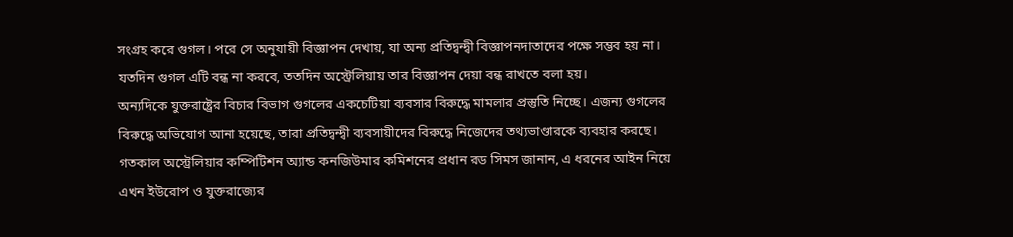সংগ্রহ করে গুগল। পরে সে অনুযায়ী বিজ্ঞাপন দেখায়, যা অন্য প্রতিদ্বন্দ্বী বিজ্ঞাপনদাতাদের পক্ষে সম্ভব হয় না। যতদিন গুগল এটি বন্ধ না করবে, ততদিন অস্ট্রেলিয়ায় তার বিজ্ঞাপন দেয়া বন্ধ রাখতে বলা হয়।
অন্যদিকে যুক্তরাষ্ট্রের বিচার বিভাগ গুগলের একচেটিয়া ব্যবসার বিরুদ্ধে মামলার প্রস্তুতি নিচ্ছে। এজন্য গুগলের বিরুদ্ধে অভিযোগ আনা হয়েছে, তারা প্রতিদ্বন্দ্বী ব্যবসায়ীদের বিরুদ্ধে নিজেদের তথ্যভাণ্ডারকে ব্যবহার করছে।
গতকাল অস্ট্রেলিয়ার কম্পিটিশন অ্যান্ড কনজিউমার কমিশনের প্রধান রড সিমস জানান, এ ধরনের আইন নিয়ে এখন ইউরোপ ও যুক্তরাজ্যের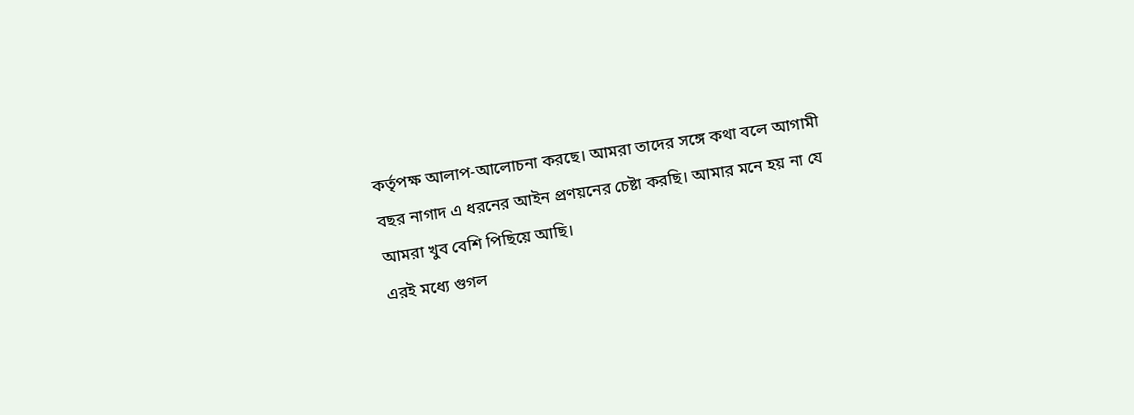কর্তৃপক্ষ আলাপ-আলোচনা করছে। আমরা তাদের সঙ্গে কথা বলে আগামী বছর নাগাদ এ ধরনের আইন প্রণয়নের চেষ্টা করছি। আমার মনে হয় না যে আমরা খুব বেশি পিছিয়ে আছি।
এরই মধ্যে গুগল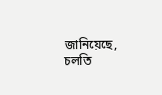জানিয়েছে, চলতি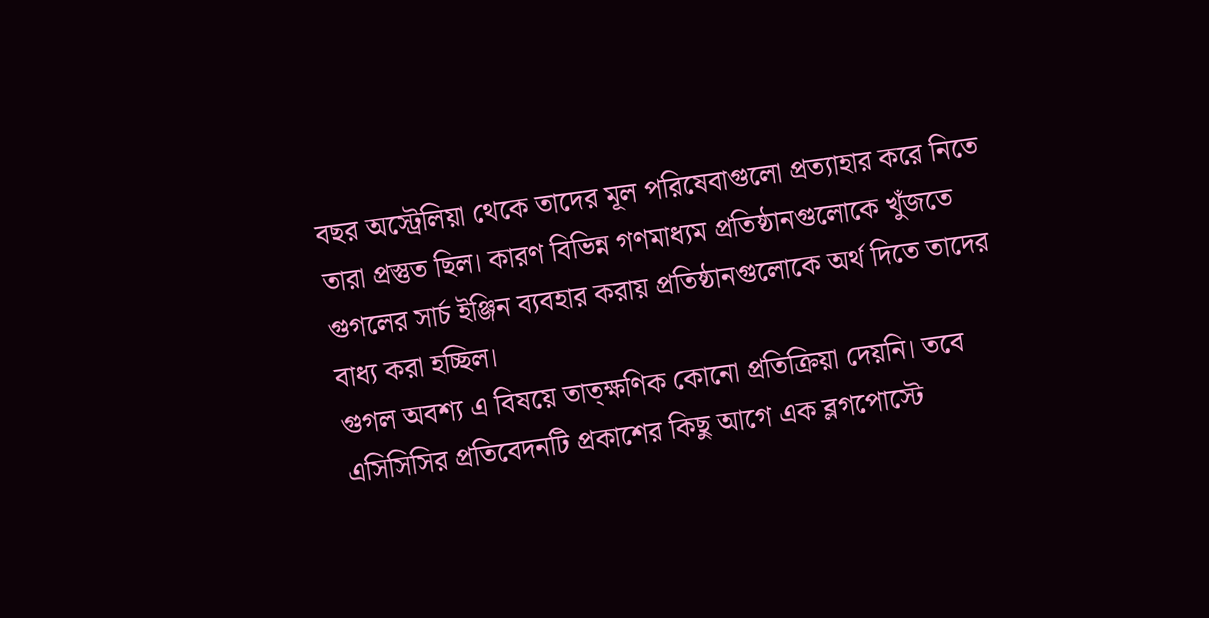বছর অস্ট্রেলিয়া থেকে তাদের মূল পরিষেবাগুলো প্রত্যাহার করে নিতে তারা প্রস্তুত ছিল। কারণ বিভিন্ন গণমাধ্যম প্রতিষ্ঠানগুলোকে খুঁজতে গুগলের সার্চ ইঞ্জিন ব্যবহার করায় প্রতিষ্ঠানগুলোকে অর্থ দিতে তাদের বাধ্য করা হচ্ছিল।
গুগল অবশ্য এ বিষয়ে তাত্ক্ষণিক কোনো প্রতিক্রিয়া দেয়নি। তবে এসিসিসির প্রতিবেদনটি প্রকাশের কিছু আগে এক ব্লগপোস্টে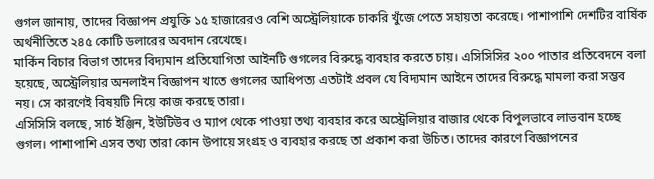গুগল জানায়, তাদের বিজ্ঞাপন প্রযুক্তি ১৫ হাজারেরও বেশি অস্ট্রেলিয়াকে চাকরি খুঁজে পেতে সহায়তা করেছে। পাশাপাশি দেশটির বার্ষিক অর্থনীতিতে ২৪৫ কোটি ডলারের অবদান রেখেছে।
মার্কিন বিচার বিভাগ তাদের বিদ্যমান প্রতিযোগিতা আইনটি গুগলের বিরুদ্ধে ব্যবহার করতে চায়। এসিসিসির ২০০ পাতার প্রতিবেদনে বলা হয়েছে, অস্ট্রেলিয়ার অনলাইন বিজ্ঞাপন খাতে গুগলের আধিপত্য এতটাই প্রবল যে বিদ্যমান আইনে তাদের বিরুদ্ধে মামলা করা সম্ভব নয়। সে কারণেই বিষয়টি নিয়ে কাজ করছে তারা।
এসিসিসি বলছে, সার্চ ইঞ্জিন, ইউটিউব ও ম্যাপ থেকে পাওয়া তথ্য ব্যবহার করে অস্ট্রেলিয়ার বাজার থেকে বিপুলভাবে লাভবান হচ্ছে গুগল। পাশাপাশি এসব তথ্য তারা কোন উপায়ে সংগ্রহ ও ব্যবহার করছে তা প্রকাশ করা উচিত। তাদের কারণে বিজ্ঞাপনের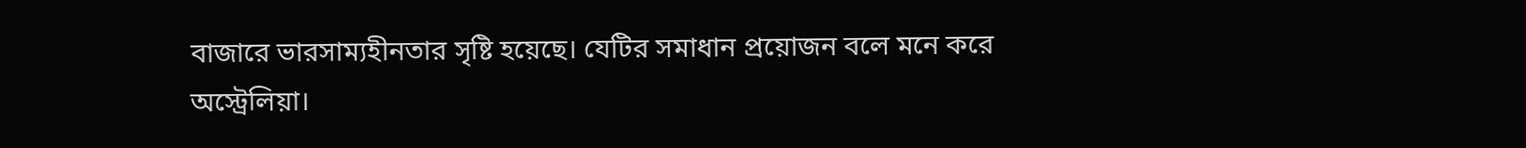বাজারে ভারসাম্যহীনতার সৃষ্টি হয়েছে। যেটির সমাধান প্রয়োজন বলে মনে করে অস্ট্রেলিয়া।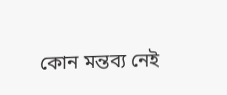কোন মন্তব্য নেই